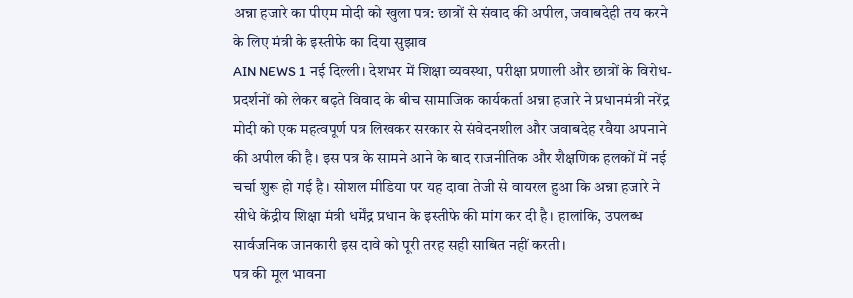अन्ना हजारे का पीएम मोदी को खुला पत्र: छात्रों से संवाद की अपील, जवाबदेही तय करने के लिए मंत्री के इस्तीफे का दिया सुझाव
AIN NEWS 1 नई दिल्ली। देशभर में शिक्षा व्यवस्था, परीक्षा प्रणाली और छात्रों के विरोध-प्रदर्शनों को लेकर बढ़ते विवाद के बीच सामाजिक कार्यकर्ता अन्ना हजारे ने प्रधानमंत्री नरेंद्र मोदी को एक महत्वपूर्ण पत्र लिखकर सरकार से संवेदनशील और जवाबदेह रवैया अपनाने की अपील की है। इस पत्र के सामने आने के बाद राजनीतिक और शैक्षणिक हलकों में नई चर्चा शुरू हो गई है। सोशल मीडिया पर यह दावा तेजी से वायरल हुआ कि अन्ना हजारे ने सीधे केंद्रीय शिक्षा मंत्री धर्मेंद्र प्रधान के इस्तीफे की मांग कर दी है। हालांकि, उपलब्ध सार्वजनिक जानकारी इस दावे को पूरी तरह सही साबित नहीं करती।
पत्र की मूल भावना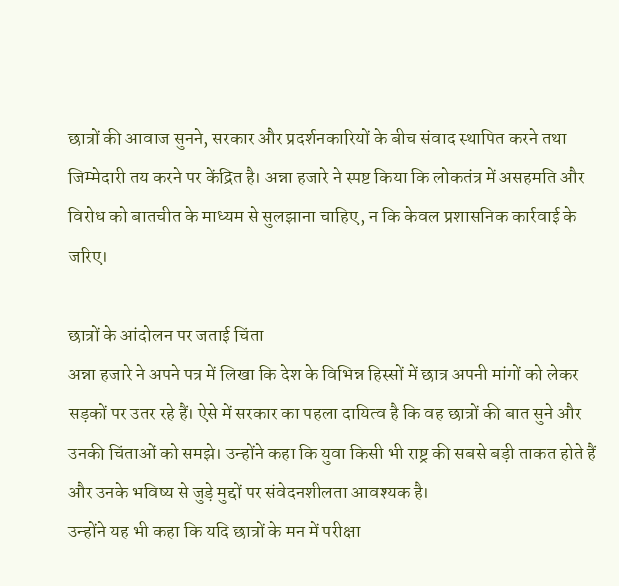छात्रों की आवाज सुनने, सरकार और प्रदर्शनकारियों के बीच संवाद स्थापित करने तथा जिम्मेदारी तय करने पर केंद्रित है। अन्ना हजारे ने स्पष्ट किया कि लोकतंत्र में असहमति और विरोध को बातचीत के माध्यम से सुलझाना चाहिए, न कि केवल प्रशासनिक कार्रवाई के जरिए।

छात्रों के आंदोलन पर जताई चिंता
अन्ना हजारे ने अपने पत्र में लिखा कि देश के विभिन्न हिस्सों में छात्र अपनी मांगों को लेकर सड़कों पर उतर रहे हैं। ऐसे में सरकार का पहला दायित्व है कि वह छात्रों की बात सुने और उनकी चिंताओं को समझे। उन्होंने कहा कि युवा किसी भी राष्ट्र की सबसे बड़ी ताकत होते हैं और उनके भविष्य से जुड़े मुद्दों पर संवेदनशीलता आवश्यक है।
उन्होंने यह भी कहा कि यदि छात्रों के मन में परीक्षा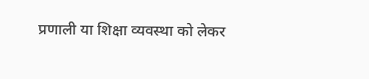प्रणाली या शिक्षा व्यवस्था को लेकर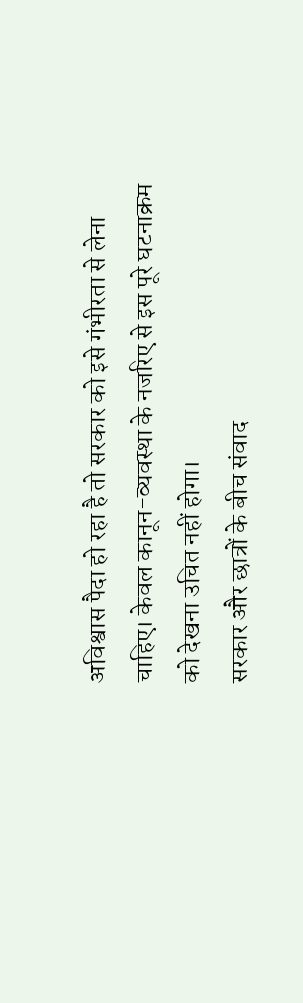अविश्वास पैदा हो रहा है तो सरकार को इसे गंभीरता से लेना चाहिए। केवल कानून-व्यवस्था के नजरिए से इस पूरे घटनाक्रम को देखना उचित नहीं होगा।
सरकार और छात्रों के बीच संवाद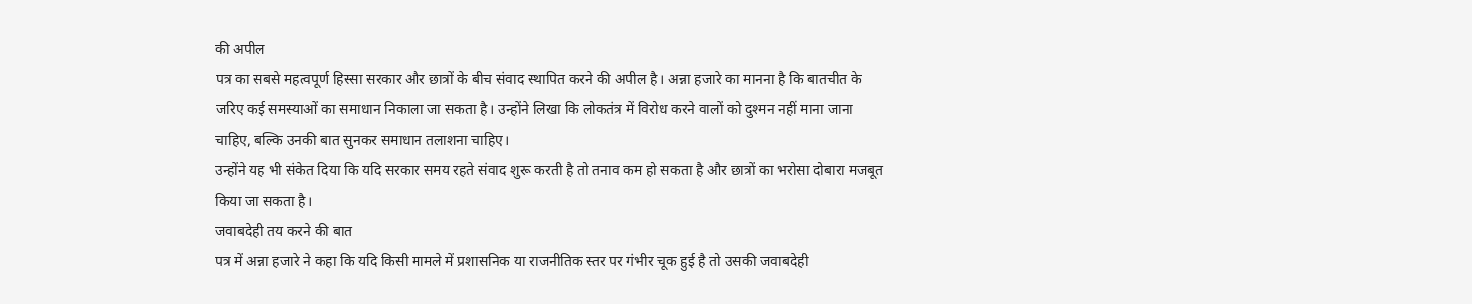की अपील
पत्र का सबसे महत्वपूर्ण हिस्सा सरकार और छात्रों के बीच संवाद स्थापित करने की अपील है। अन्ना हजारे का मानना है कि बातचीत के जरिए कई समस्याओं का समाधान निकाला जा सकता है। उन्होंने लिखा कि लोकतंत्र में विरोध करने वालों को दुश्मन नहीं माना जाना चाहिए, बल्कि उनकी बात सुनकर समाधान तलाशना चाहिए।
उन्होंने यह भी संकेत दिया कि यदि सरकार समय रहते संवाद शुरू करती है तो तनाव कम हो सकता है और छात्रों का भरोसा दोबारा मजबूत किया जा सकता है।
जवाबदेही तय करने की बात
पत्र में अन्ना हजारे ने कहा कि यदि किसी मामले में प्रशासनिक या राजनीतिक स्तर पर गंभीर चूक हुई है तो उसकी जवाबदेही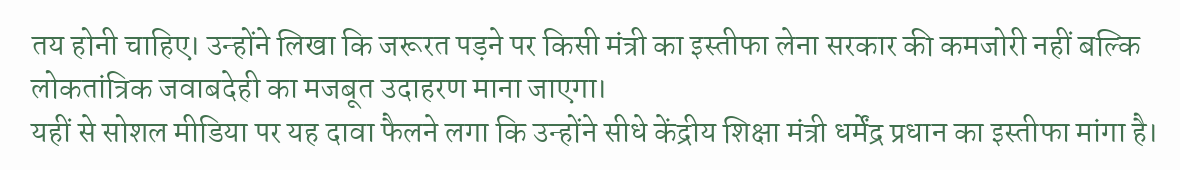तय होनी चाहिए। उन्होंने लिखा कि जरूरत पड़ने पर किसी मंत्री का इस्तीफा लेना सरकार की कमजोरी नहीं बल्कि लोकतांत्रिक जवाबदेही का मजबूत उदाहरण माना जाएगा।
यहीं से सोशल मीडिया पर यह दावा फैलने लगा कि उन्होंने सीधे केंद्रीय शिक्षा मंत्री धर्मेंद्र प्रधान का इस्तीफा मांगा है।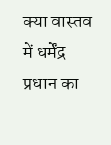क्या वास्तव में धर्मेंद्र प्रधान का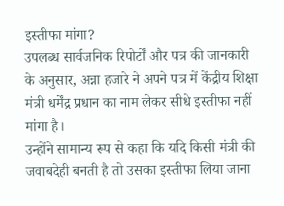इस्तीफा मांगा?
उपलब्ध सार्वजनिक रिपोर्टों और पत्र की जानकारी के अनुसार, अन्ना हजारे ने अपने पत्र में केंद्रीय शिक्षा मंत्री धर्मेंद्र प्रधान का नाम लेकर सीधे इस्तीफा नहीं मांगा है।
उन्होंने सामान्य रूप से कहा कि यदि किसी मंत्री की जवाबदेही बनती है तो उसका इस्तीफा लिया जाना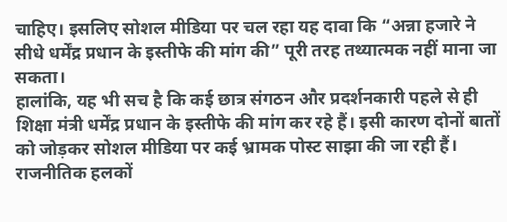चाहिए। इसलिए सोशल मीडिया पर चल रहा यह दावा कि “अन्ना हजारे ने सीधे धर्मेंद्र प्रधान के इस्तीफे की मांग की” पूरी तरह तथ्यात्मक नहीं माना जा सकता।
हालांकि, यह भी सच है कि कई छात्र संगठन और प्रदर्शनकारी पहले से ही शिक्षा मंत्री धर्मेंद्र प्रधान के इस्तीफे की मांग कर रहे हैं। इसी कारण दोनों बातों को जोड़कर सोशल मीडिया पर कई भ्रामक पोस्ट साझा की जा रही हैं।
राजनीतिक हलकों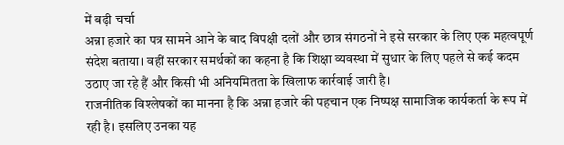में बढ़ी चर्चा
अन्ना हजारे का पत्र सामने आने के बाद विपक्षी दलों और छात्र संगठनों ने इसे सरकार के लिए एक महत्वपूर्ण संदेश बताया। वहीं सरकार समर्थकों का कहना है कि शिक्षा व्यवस्था में सुधार के लिए पहले से कई कदम उठाए जा रहे हैं और किसी भी अनियमितता के खिलाफ कार्रवाई जारी है।
राजनीतिक विश्लेषकों का मानना है कि अन्ना हजारे की पहचान एक निष्पक्ष सामाजिक कार्यकर्ता के रूप में रही है। इसलिए उनका यह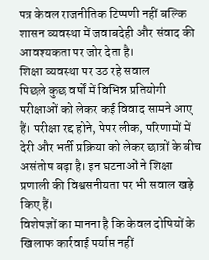पत्र केवल राजनीतिक टिप्पणी नहीं बल्कि शासन व्यवस्था में जवाबदेही और संवाद की आवश्यकता पर जोर देता है।
शिक्षा व्यवस्था पर उठ रहे सवाल
पिछले कुछ वर्षों में विभिन्न प्रतियोगी परीक्षाओं को लेकर कई विवाद सामने आए हैं। परीक्षा रद्द होने, पेपर लीक, परिणामों में देरी और भर्ती प्रक्रिया को लेकर छात्रों के बीच असंतोष बढ़ा है। इन घटनाओं ने शिक्षा प्रणाली की विश्वसनीयता पर भी सवाल खड़े किए हैं।
विशेषज्ञों का मानना है कि केवल दोषियों के खिलाफ कार्रवाई पर्याप्त नहीं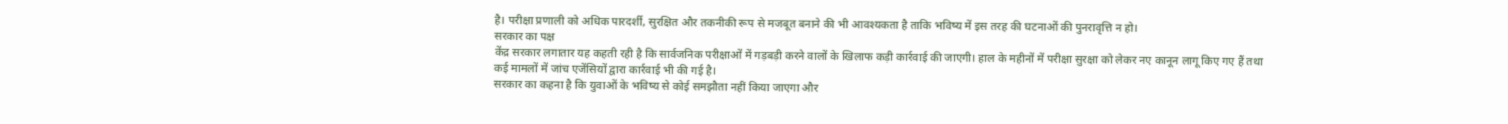है। परीक्षा प्रणाली को अधिक पारदर्शी, सुरक्षित और तकनीकी रूप से मजबूत बनाने की भी आवश्यकता है ताकि भविष्य में इस तरह की घटनाओं की पुनरावृत्ति न हो।
सरकार का पक्ष
केंद्र सरकार लगातार यह कहती रही है कि सार्वजनिक परीक्षाओं में गड़बड़ी करने वालों के खिलाफ कड़ी कार्रवाई की जाएगी। हाल के महीनों में परीक्षा सुरक्षा को लेकर नए कानून लागू किए गए हैं तथा कई मामलों में जांच एजेंसियों द्वारा कार्रवाई भी की गई है।
सरकार का कहना है कि युवाओं के भविष्य से कोई समझौता नहीं किया जाएगा और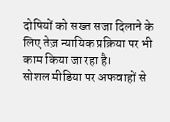दोषियों को सख्त सजा दिलाने के लिए तेज़ न्यायिक प्रक्रिया पर भी काम किया जा रहा है।
सोशल मीडिया पर अफवाहों से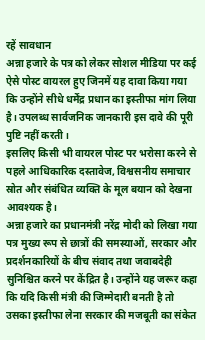रहें सावधान
अन्ना हजारे के पत्र को लेकर सोशल मीडिया पर कई ऐसे पोस्ट वायरल हुए जिनमें यह दावा किया गया कि उन्होंने सीधे धर्मेंद्र प्रधान का इस्तीफा मांग लिया है। उपलब्ध सार्वजनिक जानकारी इस दावे की पूरी पुष्टि नहीं करती।
इसलिए किसी भी वायरल पोस्ट पर भरोसा करने से पहले आधिकारिक दस्तावेज, विश्वसनीय समाचार स्रोत और संबंधित व्यक्ति के मूल बयान को देखना आवश्यक है।
अन्ना हजारे का प्रधानमंत्री नरेंद्र मोदी को लिखा गया पत्र मुख्य रूप से छात्रों की समस्याओं, सरकार और प्रदर्शनकारियों के बीच संवाद तथा जवाबदेही सुनिश्चित करने पर केंद्रित है। उन्होंने यह जरूर कहा कि यदि किसी मंत्री की जिम्मेदारी बनती है तो उसका इस्तीफा लेना सरकार की मजबूती का संकेत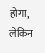होगा, लेकिन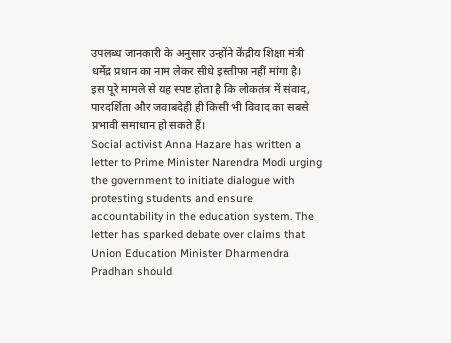उपलब्ध जानकारी के अनुसार उन्होंने केंद्रीय शिक्षा मंत्री धर्मेंद्र प्रधान का नाम लेकर सीधे इस्तीफा नहीं मांगा है।
इस पूरे मामले से यह स्पष्ट होता है कि लोकतंत्र में संवाद, पारदर्शिता और जवाबदेही ही किसी भी विवाद का सबसे प्रभावी समाधान हो सकते हैं।
Social activist Anna Hazare has written a letter to Prime Minister Narendra Modi urging the government to initiate dialogue with protesting students and ensure accountability in the education system. The letter has sparked debate over claims that Union Education Minister Dharmendra Pradhan should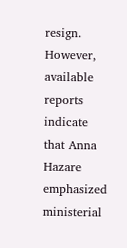resign. However, available reports indicate that Anna Hazare emphasized ministerial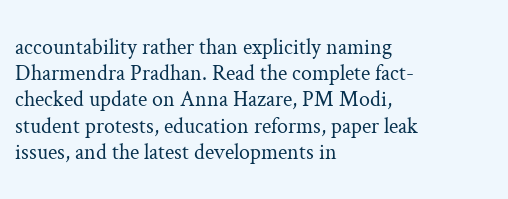accountability rather than explicitly naming Dharmendra Pradhan. Read the complete fact-checked update on Anna Hazare, PM Modi, student protests, education reforms, paper leak issues, and the latest developments in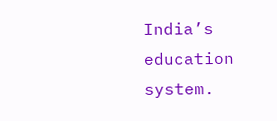India’s education system.